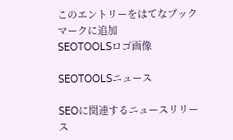このエントリーをはてなブックマークに追加
SEOTOOLSロゴ画像

SEOTOOLSニュース

SEOに関連するニュースリリース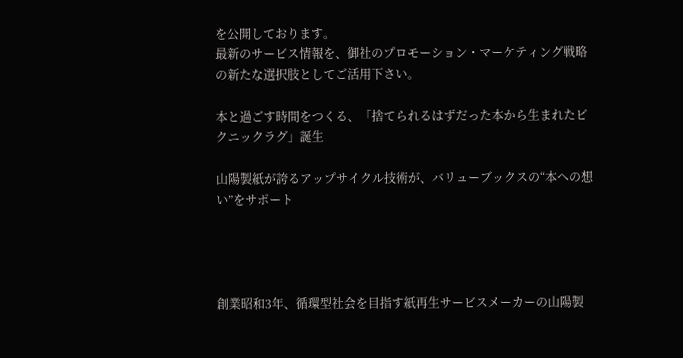を公開しております。
最新のサービス情報を、御社のプロモーション・マーケティング戦略の新たな選択肢としてご活用下さい。

本と過ごす時間をつくる、「捨てられるはずだった本から生まれたピクニックラグ」誕生

山陽製紙が誇るアップサイクル技術が、バリューブックスの“本への想い”をサポート




創業昭和3年、循環型社会を目指す紙再生サービスメーカーの山陽製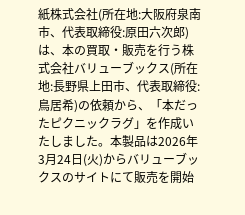紙株式会社(所在地:大阪府泉南市、代表取締役:原田六次郎)は、本の買取・販売を行う株式会社バリューブックス(所在地:長野県上田市、代表取締役:鳥居希)の依頼から、「本だったピクニックラグ」を作成いたしました。本製品は2026年3月24日(火)からバリューブックスのサイトにて販売を開始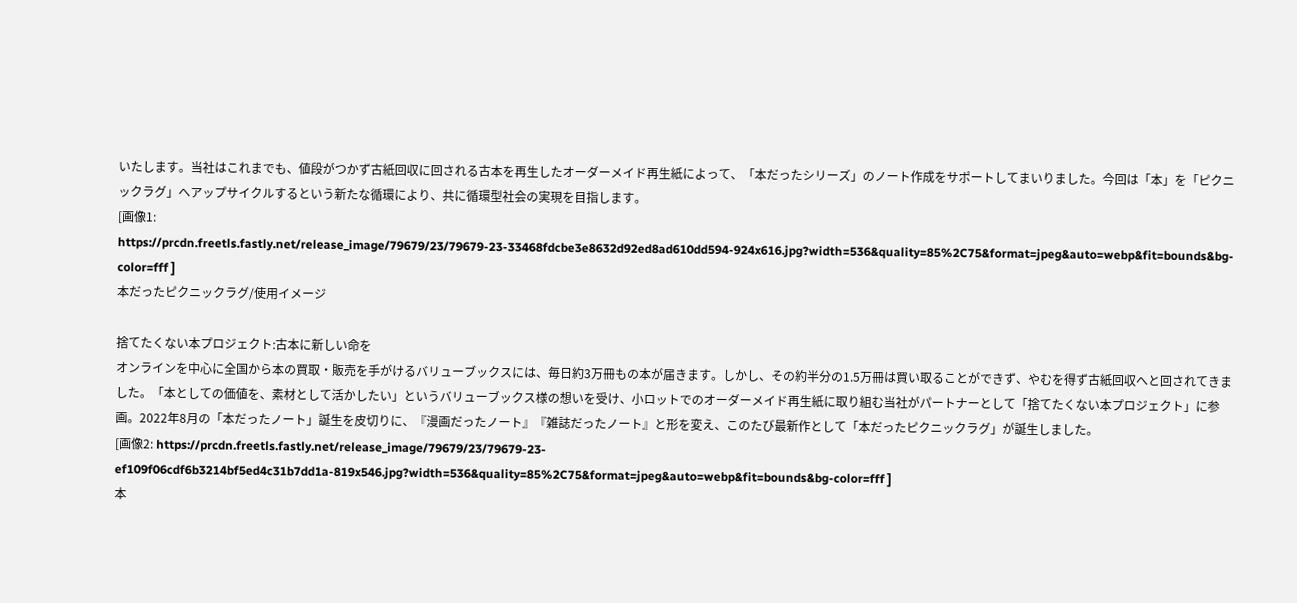いたします。当社はこれまでも、値段がつかず古紙回収に回される古本を再生したオーダーメイド再生紙によって、「本だったシリーズ」のノート作成をサポートしてまいりました。今回は「本」を「ピクニックラグ」へアップサイクルするという新たな循環により、共に循環型社会の実現を目指します。
[画像1: https://prcdn.freetls.fastly.net/release_image/79679/23/79679-23-33468fdcbe3e8632d92ed8ad610dd594-924x616.jpg?width=536&quality=85%2C75&format=jpeg&auto=webp&fit=bounds&bg-color=fff ]
本だったピクニックラグ/使用イメージ

捨てたくない本プロジェクト:古本に新しい命を
オンラインを中心に全国から本の買取・販売を手がけるバリューブックスには、毎日約3万冊もの本が届きます。しかし、その約半分の1.5万冊は買い取ることができず、やむを得ず古紙回収へと回されてきました。「本としての価値を、素材として活かしたい」というバリューブックス様の想いを受け、小ロットでのオーダーメイド再生紙に取り組む当社がパートナーとして「捨てたくない本プロジェクト」に参画。2022年8月の「本だったノート」誕生を皮切りに、『漫画だったノート』『雑誌だったノート』と形を変え、このたび最新作として「本だったピクニックラグ」が誕生しました。
[画像2: https://prcdn.freetls.fastly.net/release_image/79679/23/79679-23-ef109f06cdf6b3214bf5ed4c31b7dd1a-819x546.jpg?width=536&quality=85%2C75&format=jpeg&auto=webp&fit=bounds&bg-color=fff ]
本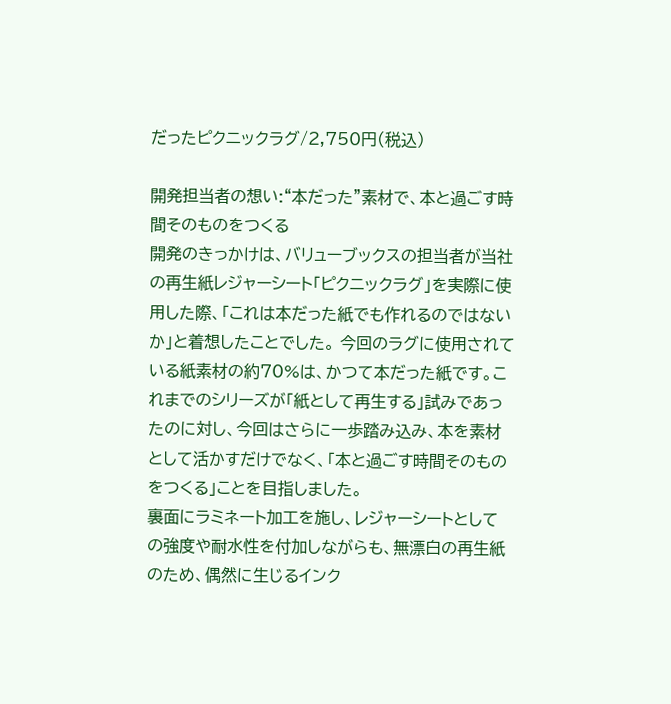だったピクニックラグ/2,750円(税込)

開発担当者の想い:“本だった”素材で、本と過ごす時間そのものをつくる
開発のきっかけは、バリューブックスの担当者が当社の再生紙レジャーシート「ピクニックラグ」を実際に使用した際、「これは本だった紙でも作れるのではないか」と着想したことでした。 今回のラグに使用されている紙素材の約70%は、かつて本だった紙です。これまでのシリーズが「紙として再生する」試みであったのに対し、今回はさらに一歩踏み込み、本を素材として活かすだけでなく、「本と過ごす時間そのものをつくる」ことを目指しました。
裏面にラミネート加工を施し、レジャーシートとしての強度や耐水性を付加しながらも、無漂白の再生紙のため、偶然に生じるインク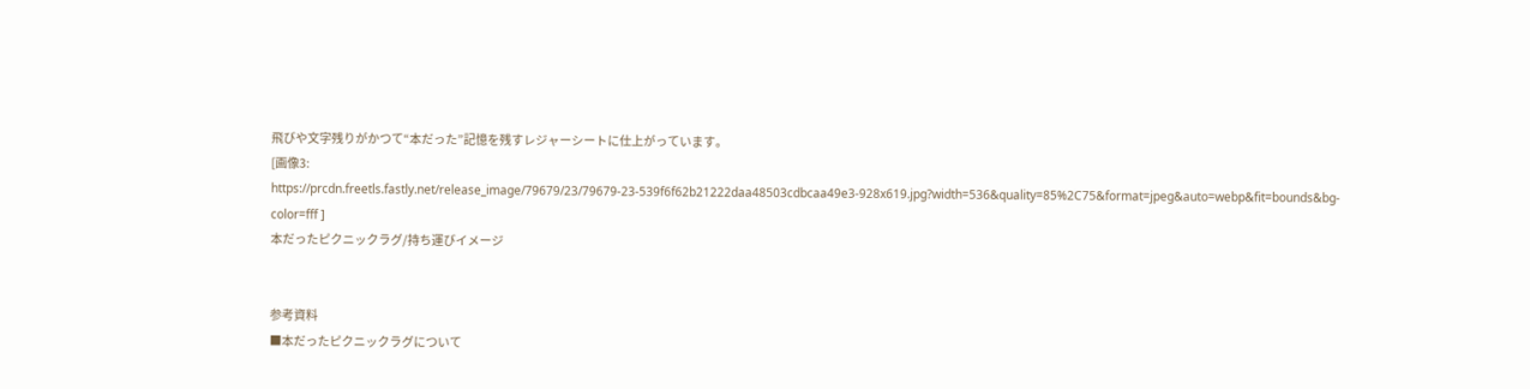飛びや文字残りがかつて“本だった”記憶を残すレジャーシートに仕上がっています。
[画像3: https://prcdn.freetls.fastly.net/release_image/79679/23/79679-23-539f6f62b21222daa48503cdbcaa49e3-928x619.jpg?width=536&quality=85%2C75&format=jpeg&auto=webp&fit=bounds&bg-color=fff ]
本だったピクニックラグ/持ち運びイメージ


参考資料
■本だったピクニックラグについて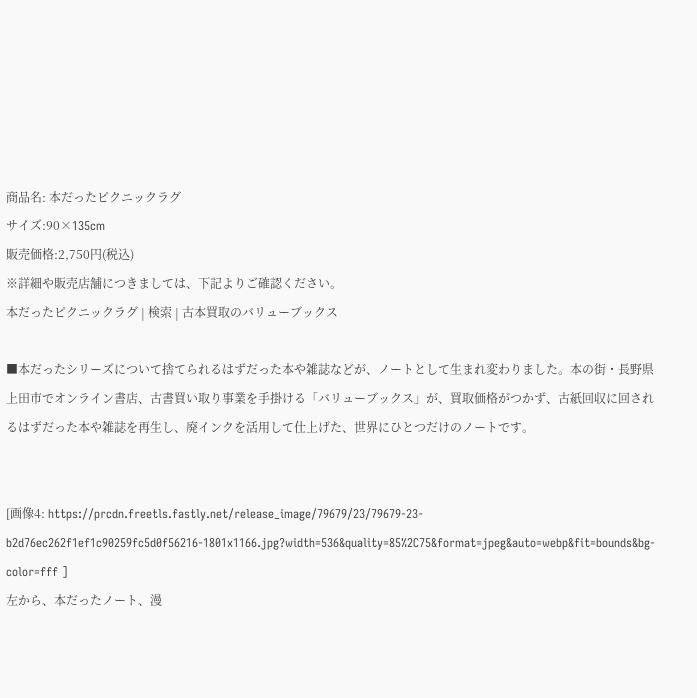商品名: 本だったピクニックラグ
サイズ:90×135cm
販売価格:2,750円(税込)
※詳細や販売店舗につきましては、下記よりご確認ください。
本だったピクニックラグ | 検索 | 古本買取のバリューブックス

■本だったシリーズについて捨てられるはずだった本や雑誌などが、ノートとして生まれ変わりました。本の街・長野県上田市でオンライン書店、古書買い取り事業を手掛ける「バリューブックス」が、買取価格がつかず、古紙回収に回されるはずだった本や雑誌を再生し、廃インクを活用して仕上げた、世界にひとつだけのノートです。


[画像4: https://prcdn.freetls.fastly.net/release_image/79679/23/79679-23-b2d76ec262f1ef1c90259fc5d0f56216-1801x1166.jpg?width=536&quality=85%2C75&format=jpeg&auto=webp&fit=bounds&bg-color=fff ]
左から、本だったノート、漫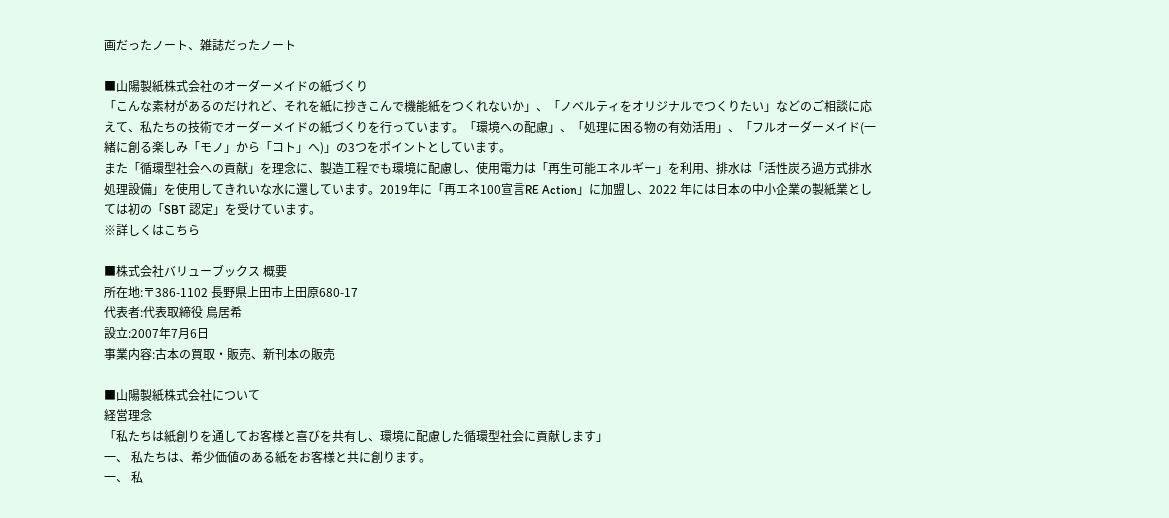画だったノート、雑誌だったノート

■山陽製紙株式会社のオーダーメイドの紙づくり
「こんな素材があるのだけれど、それを紙に抄きこんで機能紙をつくれないか」、「ノベルティをオリジナルでつくりたい」などのご相談に応えて、私たちの技術でオーダーメイドの紙づくりを行っています。「環境への配慮」、「処理に困る物の有効活用」、「フルオーダーメイド(一緒に創る楽しみ「モノ」から「コト」へ)」の3つをポイントとしています。
また「循環型社会への貢献」を理念に、製造工程でも環境に配慮し、使用電力は「再生可能エネルギー」を利用、排水は「活性炭ろ過方式排水処理設備」を使用してきれいな水に還しています。2019年に「再エネ100宣言RE Action」に加盟し、2022 年には日本の中小企業の製紙業としては初の「SBT 認定」を受けています。
※詳しくはこちら

■株式会社バリューブックス 概要
所在地:〒386-1102 長野県上田市上田原680-17
代表者:代表取締役 鳥居希
設立:2007年7月6日
事業内容:古本の買取・販売、新刊本の販売

■山陽製紙株式会社について
経営理念
「私たちは紙創りを通してお客様と喜びを共有し、環境に配慮した循環型社会に貢献します」
一、 私たちは、希少価値のある紙をお客様と共に創ります。
一、 私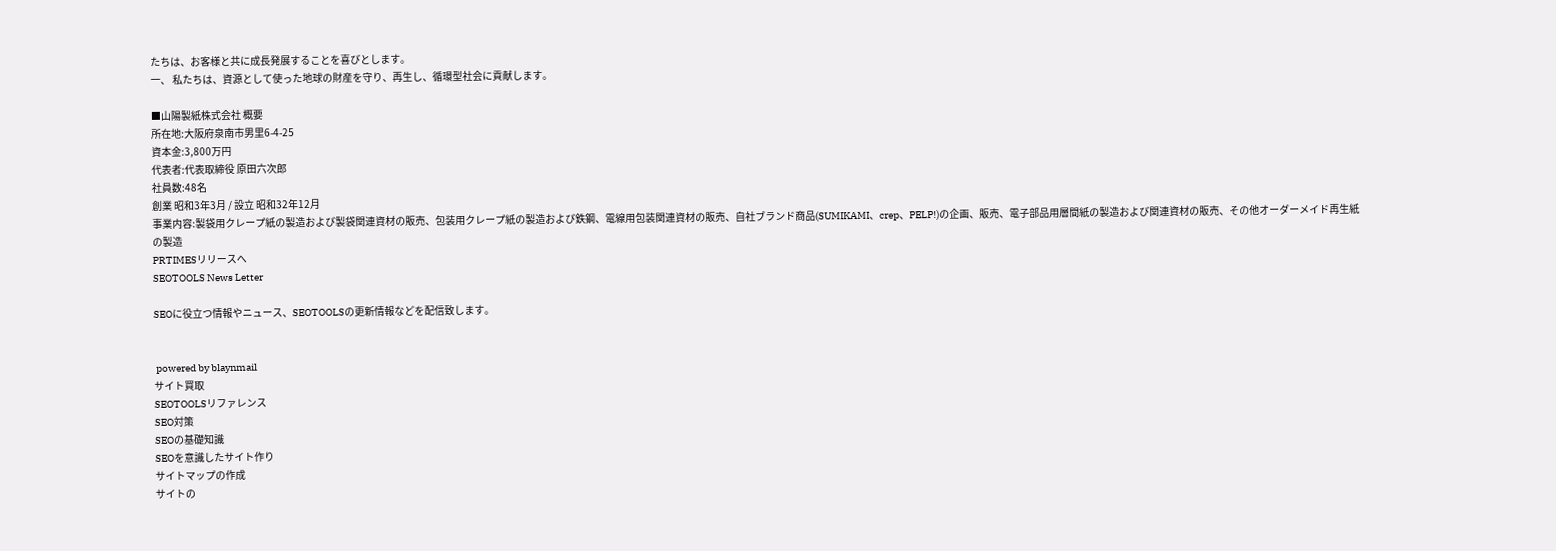たちは、お客様と共に成長発展することを喜びとします。
一、 私たちは、資源として使った地球の財産を守り、再生し、循環型社会に貢献します。

■山陽製紙株式会社 概要
所在地:大阪府泉南市男里6-4-25
資本金:3,800万円
代表者:代表取締役 原田六次郎
社員数:48名
創業 昭和3年3月 / 設立 昭和32年12月
事業内容:製袋用クレープ紙の製造および製袋関連資材の販売、包装用クレープ紙の製造および鉄鋼、電線用包装関連資材の販売、自社ブランド商品(SUMIKAMI、crep、PELP!)の企画、販売、電子部品用層間紙の製造および関連資材の販売、その他オーダーメイド再生紙の製造
PRTIMESリリースへ
SEOTOOLS News Letter

SEOに役立つ情報やニュース、SEOTOOLSの更新情報などを配信致します。


 powered by blaynmail
サイト買取
SEOTOOLSリファレンス
SEO対策
SEOの基礎知識
SEOを意識したサイト作り
サイトマップの作成
サイトの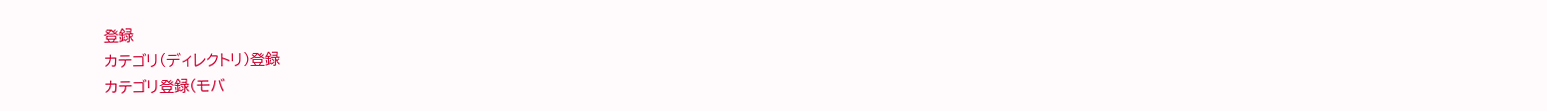登録
カテゴリ(ディレクトリ)登録
カテゴリ登録(モバ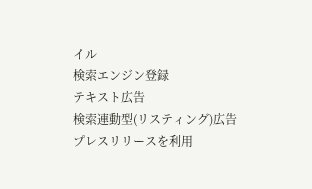イル
検索エンジン登録
テキスト広告
検索連動型(リスティング)広告
プレスリリースを利用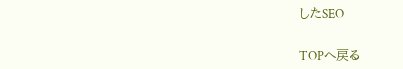したSEO


TOPへ戻る